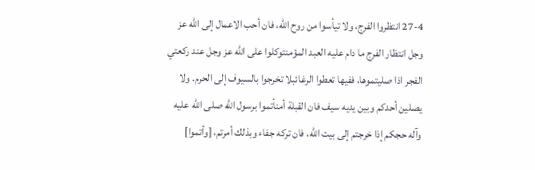27-4 انتظروا الفرج، ولا تيأسوا من روح الله، فان أحب الاعمال إلى الله عز وجل انتظار الفرج ما دام عليه العبد المؤمنتوكلوا على الله عز وجل عند ركعتي الفجر اذا صليتموها، ففيها تعطوا الرغائبلا تخرجوا بالسيوف إلى الحرم. ولا يصلين أحدكم وبين يديه سيف فان القبلة أمنأتموا برسول الله صلى الله عليه وآله حجكم إذا خرجتم إلى بيت الله، فان تركه جفاء وبذلك أمرتم، [وأتموا]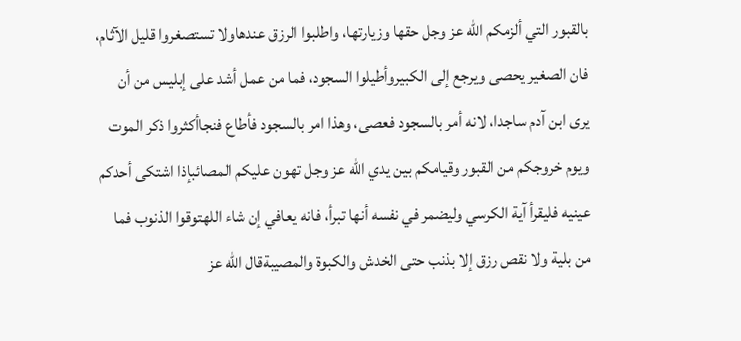بالقبور التي ألزمكم الله عز وجل حقها وزيارتها، واطلبوا الرزق عندهاولا تستصغروا قليل الآثام، فان الصغير يحصى ويرجع إلى الكبيروأطيلوا السجود، فما من عمل أشد على إبليس من أن يرى ابن آدم ساجدا، لانه أمر بالسجود فعصى، وهذا امر بالسجود فأطاع فنجاأكثروا ذكر الموت ويوم خروجكم من القبور وقيامكم بين يدي الله عز وجل تهون عليكم المصائبإذا اشتكى أحدكم عينيه فليقرأ آية الكرسي وليضمر في نفسه أنها تبرأ، فانه يعافي إن شاء اللهتوقوا الذنوب فما من بلية ولا نقص رزق إلا بذنب حتى الخدش والكبوة والمصيبةقال الله عز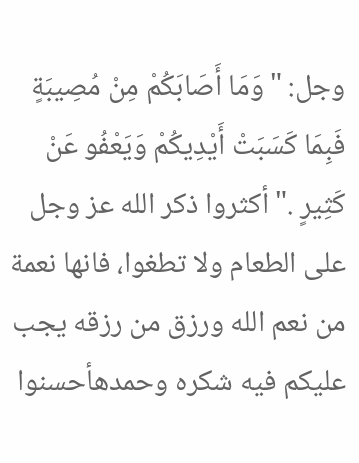وجل: "وَمَا أَصَابَكُمْ مِنْ مُصِيبَةٍ فَبِمَا كَسَبَتْ أَيْدِيكُمْ وَيَعْفُو عَنْ كَثِيرٍ ."أكثروا ذكر الله عز وجل على الطعام ولا تطغوا، فانها نعمة من نعم الله ورزق من رزقه يجب عليكم فيه شكره وحمدهأحسنوا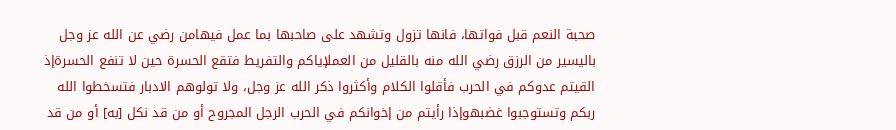صحبة النعم قبل فواتها، فانها تزول وتشهد على صاحبها بما عمل فيهامن رضي عن الله عز وجل باليسير من الرزق رضي الله منه بالقليل من العملإياكم والتفريط فتقع الحسرة حين لا تنفع الحسرةإذ القيتم عدوكم في الحرب فأقلوا الكلام وأكثروا ذكر الله عز وجل، ولا تولوهم الادبار فتسخطوا الله ربكم وتستوجبوا غضبهوإذا رأيتم من إخوانكم في الحرب الرجل المجروح أو من قد نكل [به] أو من قد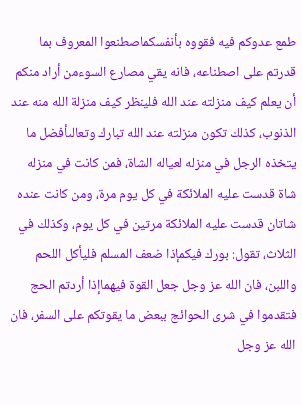طمع عدوكم فيه فقووه بأنفسكماصطنعوا المعروف بما قدرتم على اصطناعه، فانه يقي مصارع السوءمن أراد منكم أن يعلم كيف منزلته عند الله فلينظر كيف منزلة الله منه عند الذنوب، كذلك تكون منزلته عند الله تبارك وتعالىأفضل ما يتخذه الرجل في منزله لعياله الشاة، فمن كانت في منزله شاة قدست عليه الملائكة في كل يوم مرة، ومن كانت عنده شاتان قدست عليه الملائكة مرتين في كل يوم، وكذلك في الثلاث، تقول: بورك فيكمإذا ضعف المسلم فليأكل اللحم واللبن، فان الله عز وجل جعل القوة فيهماإذا أردتم الحج فتقدموا في شرى الحوائج ببعض ما يقوتكم على السفر، فان الله عز وجل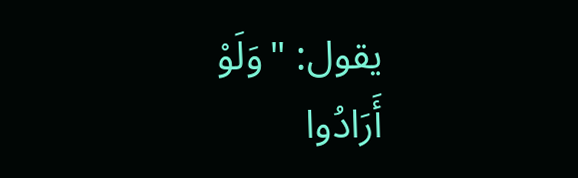يقول: "وَلَوْ أَرَادُوا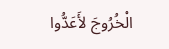الْخُرُوجَ لأَعَدُّوا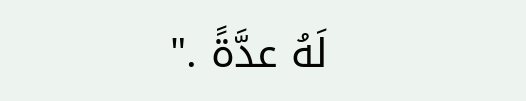لَهُ عدَّةً ."